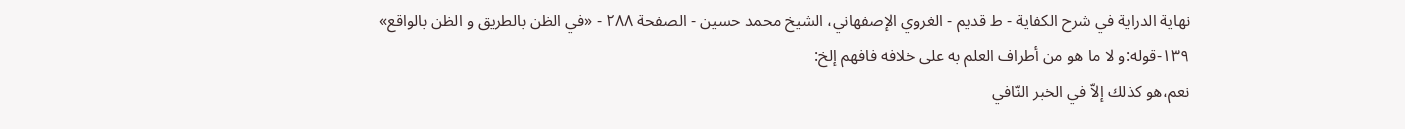نهاية الدراية في شرح الکفاية - ط قديم - الغروي الإصفهاني، الشيخ محمد حسين - الصفحة ٢٨٨ - «في الظن بالطريق و الظن بالواقع»
١٣٩-قوله:و لا ما هو من أطراف العلم به على خلافه فافهم إلخ:
نعم،هو كذلك إلاّ في الخبر النّافي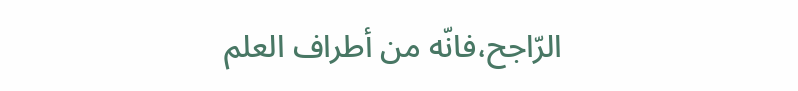الرّاجح،فانّه من أطراف العلم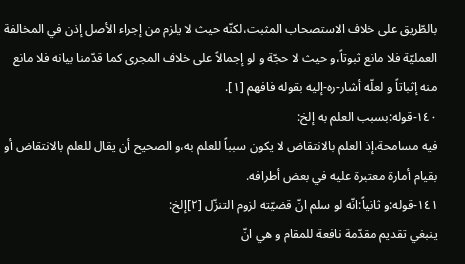بالطّريق على خلاف الاستصحاب المثبت،لكنّه حيث لا يلزم من إجراء الأصل إذن في المخالفة العمليّة فلا مانع ثبوتاً،و حيث لا حجّة و لو إجمالاً على خلاف المجرى كما قدّمنا بيانه فلا مانع منه إثباتاً و لعلّه أشار-ره-إليه بقوله فافهم [١].
١٤٠-قوله:بسبب العلم به إلخ:
فيه مسامحة،إذ العلم بالانتقاض لا يكون سبباً للعلم به،و الصحيح أن يقال للعلم بالانتقاض أو بقيام أمارة معتبرة عليه في بعض أطرافه.
١٤١-قوله:و ثانياً:انّه لو سلم انّ قضيّته لزوم التنزّل [٢]إلخ:
ينبغي تقديم مقدّمة نافعة للمقام و هي انّ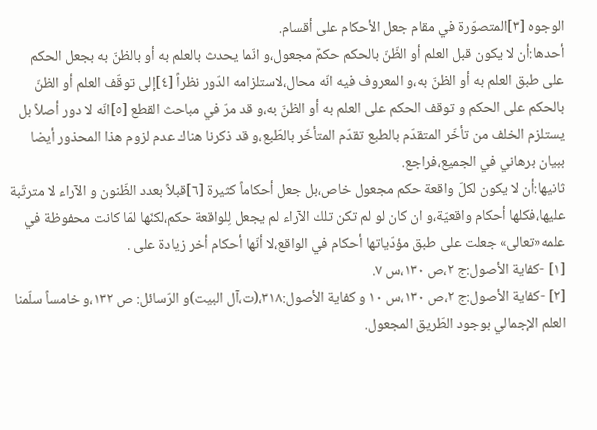الوجوه [٣]المتصوّرة في مقام جعل الأحكام على أقسام.
أحدها:أن لا يكون قبل العلم أو الظّنّ بالحكم حكمٌ مجعول،و انّما يحدث بالعلم به أو بالظنّ به بجعل الحكم على طبق العلم به أو الظنّ به،و المعروف فيه انّه محال،لاستلزامه الدّور نظراً [٤]إلى توقّف العلم أو الظنّ بالحكم على الحكم و توقف الحكم على العلم به أو الظنّ به،و قد مرّ في مباحث القطع [٥]انّه لا دور أصلاً بل يستلزم الخلف من تأخّر المتقدّم بالطبع تقدّم المتأخّر بالطّبع،و قد ذكرنا هناك عدم لزوم هذا المحذور أيضا ببيان برهاني في الجميع،فراجع.
ثانيها:أن لا يكون لكلّ واقعة حكم مجعول خاص،بل جعل أحكاماً كثيرة [٦]قبلاً بعدد الظّنون و الآراء لا مترتّبة عليها،فكلها أحكام واقعيّة،و ان كان لو لم تكن تلك الآراء لم يجعل لِلواقعة حكم،لكنّها لمّا كانت محفوظة في علمه«تعالى» جعلت على طبق مؤدّياتها أحكام في الواقع،لا أنّها أحكام أخر زيادة على .
[١] -كفاية الأصول:ج ٢،ص ١٣٠،س ٧.
[٢] -كفاية الأصول:ج ٢،ص ١٣٠،س ١٠ و كفاية الأصول:٣١٨،(ت،آل البيت)و الرّسائل: ص ١٣٢،و خامساً سلّمنا العلم الإجمالي بوجود الطّريق المجعول.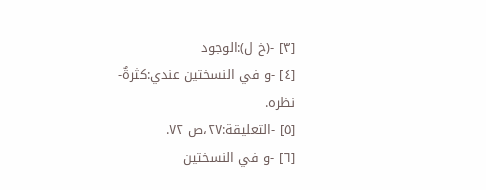[٣] -(خ ل):الوجود
[٤] -و في النسختين عندي:كثرةٌ-نظره.
[٥] -التعليقة:٢٧،ص ٧٢.
[٦] -و في النسختين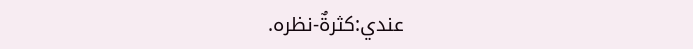عندي:كثرةٌ-نظره.